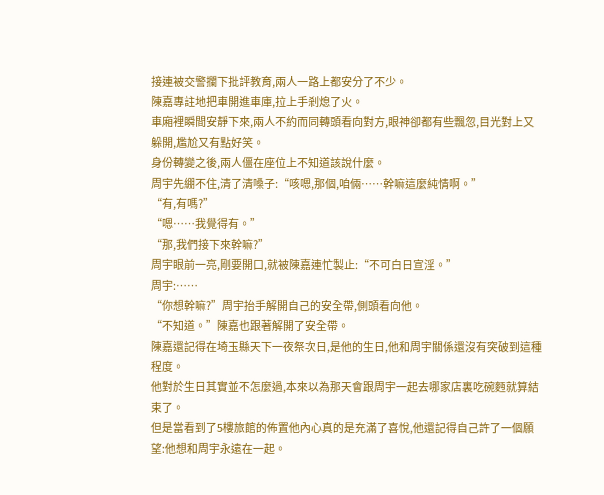接連被交警攔下批評教育,兩人一路上都安分了不少。
陳嘉專註地把車開進車庫,拉上手剎熄了火。
車廂裡瞬間安靜下來,兩人不約而同轉頭看向對方,眼神卻都有些飄忽,目光對上又躲開,尷尬又有點好笑。
身份轉變之後,兩人僵在座位上不知道該說什麼。
周宇先綳不住,清了清嗓子:“咳嗯,那個,咱倆……幹嘛這麼純情啊。”
“有,有嗎?”
“嗯……我覺得有。”
“那,我們接下來幹嘛?”
周宇眼前一亮,剛要開口,就被陳嘉連忙製止:“不可白日宣淫。”
周宇:……
“你想幹嘛?”周宇抬手解開自己的安全帶,側頭看向他。
“不知道。”陳嘉也跟著解開了安全帶。
陳嘉還記得在埼玉縣天下一夜祭次日,是他的生日,他和周宇關係還沒有突破到這種程度。
他對於生日其實並不怎麼過,本來以為那天會跟周宇一起去哪家店裏吃碗麪就算結束了。
但是當看到了5樓旅館的佈置他內心真的是充滿了喜悅,他還記得自己許了一個願望:他想和周宇永遠在一起。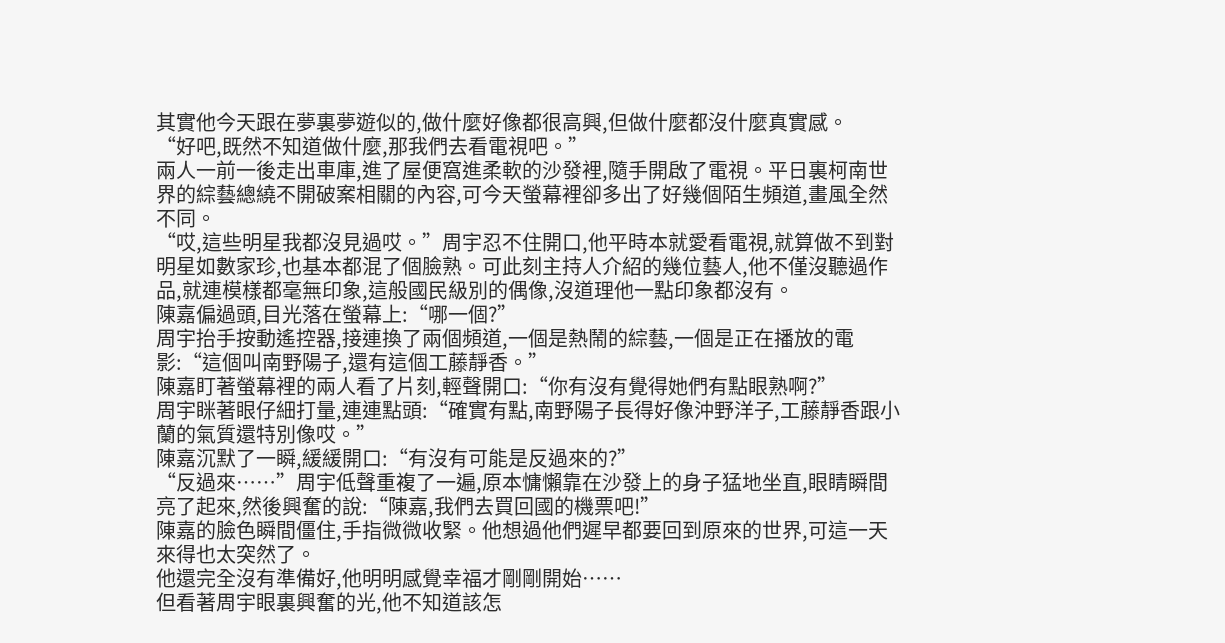其實他今天跟在夢裏夢遊似的,做什麼好像都很高興,但做什麼都沒什麼真實感。
“好吧,既然不知道做什麼,那我們去看電視吧。”
兩人一前一後走出車庫,進了屋便窩進柔軟的沙發裡,隨手開啟了電視。平日裏柯南世界的綜藝總繞不開破案相關的內容,可今天螢幕裡卻多出了好幾個陌生頻道,畫風全然不同。
“哎,這些明星我都沒見過哎。”周宇忍不住開口,他平時本就愛看電視,就算做不到對明星如數家珍,也基本都混了個臉熟。可此刻主持人介紹的幾位藝人,他不僅沒聽過作品,就連模樣都毫無印象,這般國民級別的偶像,沒道理他一點印象都沒有。
陳嘉偏過頭,目光落在螢幕上:“哪一個?”
周宇抬手按動遙控器,接連換了兩個頻道,一個是熱鬧的綜藝,一個是正在播放的電影:“這個叫南野陽子,還有這個工藤靜香。”
陳嘉盯著螢幕裡的兩人看了片刻,輕聲開口:“你有沒有覺得她們有點眼熟啊?”
周宇眯著眼仔細打量,連連點頭:“確實有點,南野陽子長得好像沖野洋子,工藤靜香跟小蘭的氣質還特別像哎。”
陳嘉沉默了一瞬,緩緩開口:“有沒有可能是反過來的?”
“反過來……”周宇低聲重複了一遍,原本慵懶靠在沙發上的身子猛地坐直,眼睛瞬間亮了起來,然後興奮的說:“陳嘉,我們去買回國的機票吧!”
陳嘉的臉色瞬間僵住,手指微微收緊。他想過他們遲早都要回到原來的世界,可這一天來得也太突然了。
他還完全沒有準備好,他明明感覺幸福才剛剛開始……
但看著周宇眼裏興奮的光,他不知道該怎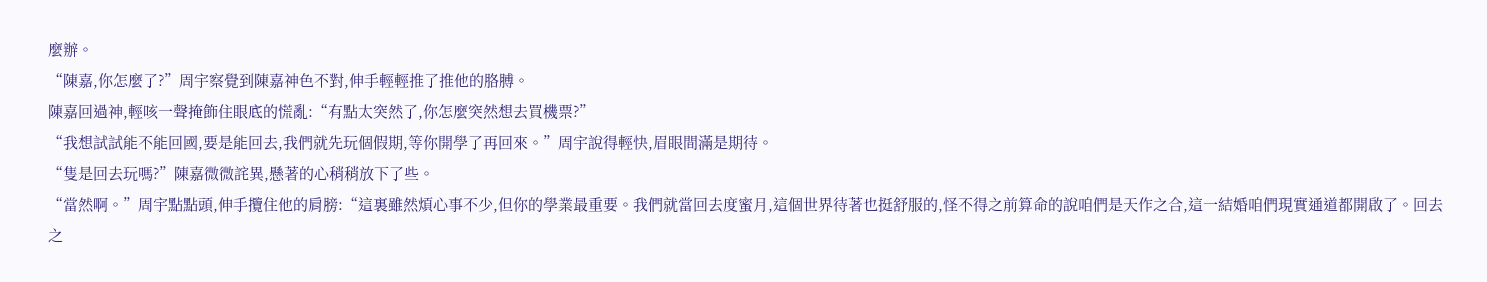麼辦。
“陳嘉,你怎麼了?”周宇察覺到陳嘉神色不對,伸手輕輕推了推他的胳膊。
陳嘉回過神,輕咳一聲掩飾住眼底的慌亂:“有點太突然了,你怎麼突然想去買機票?”
“我想試試能不能回國,要是能回去,我們就先玩個假期,等你開學了再回來。”周宇說得輕快,眉眼間滿是期待。
“隻是回去玩嗎?”陳嘉微微詫異,懸著的心稍稍放下了些。
“當然啊。”周宇點點頭,伸手攬住他的肩膀:“這裏雖然煩心事不少,但你的學業最重要。我們就當回去度蜜月,這個世界待著也挺舒服的,怪不得之前算命的說咱們是天作之合,這一結婚咱們現實通道都開啟了。回去之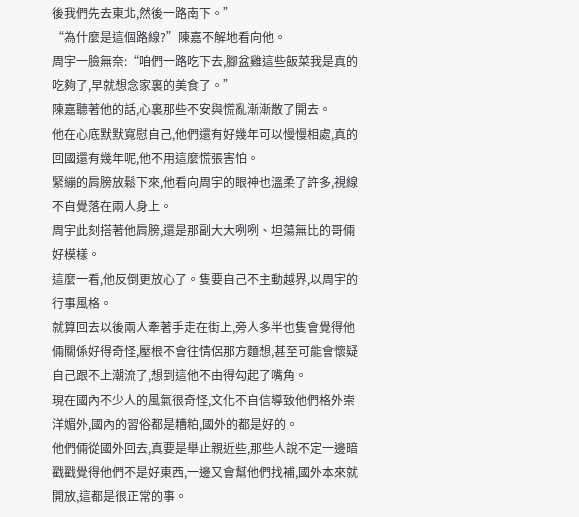後我們先去東北,然後一路南下。”
“為什麼是這個路線?”陳嘉不解地看向他。
周宇一臉無奈:“咱們一路吃下去,腳盆雞這些飯菜我是真的吃夠了,早就想念家裏的美食了。”
陳嘉聽著他的話,心裏那些不安與慌亂漸漸散了開去。
他在心底默默寬慰自己,他們還有好幾年可以慢慢相處,真的回國還有幾年呢,他不用這麼慌張害怕。
緊繃的肩膀放鬆下來,他看向周宇的眼神也溫柔了許多,視線不自覺落在兩人身上。
周宇此刻搭著他肩膀,還是那副大大咧咧、坦蕩無比的哥倆好模樣。
這麼一看,他反倒更放心了。隻要自己不主動越界,以周宇的行事風格。
就算回去以後兩人牽著手走在街上,旁人多半也隻會覺得他倆關係好得奇怪,壓根不會往情侶那方麵想,甚至可能會懷疑自己跟不上潮流了,想到這他不由得勾起了嘴角。
現在國內不少人的風氣很奇怪,文化不自信導致他們格外崇洋媚外,國內的習俗都是糟粕,國外的都是好的。
他們倆從國外回去,真要是舉止親近些,那些人說不定一邊暗戳戳覺得他們不是好東西,一邊又會幫他們找補,國外本來就開放,這都是很正常的事。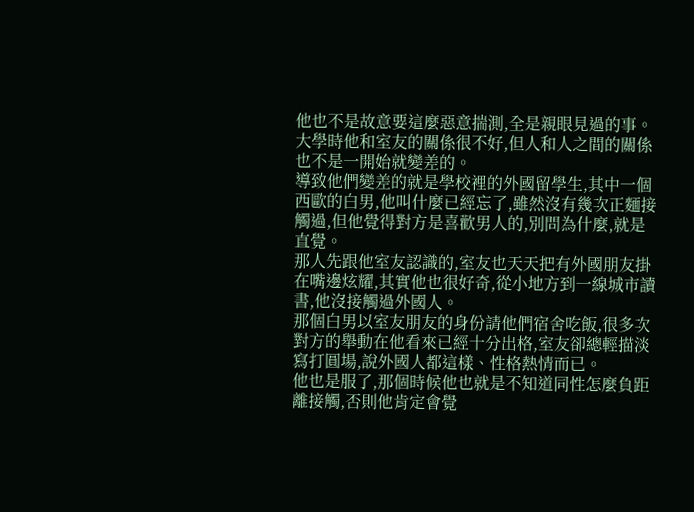他也不是故意要這麼惡意揣測,全是親眼見過的事。
大學時他和室友的關係很不好,但人和人之間的關係也不是一開始就變差的。
導致他們變差的就是學校裡的外國留學生,其中一個西歐的白男,他叫什麼已經忘了,雖然沒有幾次正麵接觸過,但他覺得對方是喜歡男人的,別問為什麼,就是直覺。
那人先跟他室友認識的,室友也天天把有外國朋友掛在嘴邊炫耀,其實他也很好奇,從小地方到一線城市讀書,他沒接觸過外國人。
那個白男以室友朋友的身份請他們宿舍吃飯,很多次對方的舉動在他看來已經十分出格,室友卻總輕描淡寫打圓場,說外國人都這樣、性格熱情而已。
他也是服了,那個時候他也就是不知道同性怎麼負距離接觸,否則他肯定會覺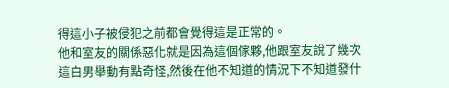得這小子被侵犯之前都會覺得這是正常的。
他和室友的關係惡化就是因為這個傢夥,他跟室友說了幾次這白男舉動有點奇怪,然後在他不知道的情況下不知道發什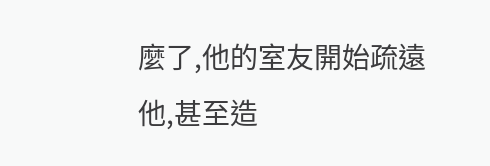麼了,他的室友開始疏遠他,甚至造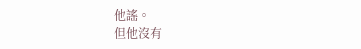他謠。
但他沒有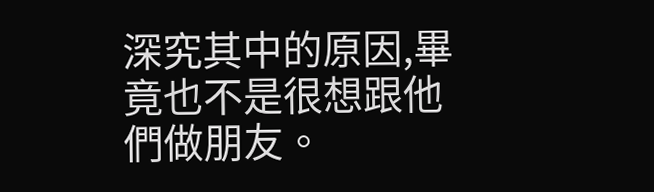深究其中的原因,畢竟也不是很想跟他們做朋友。